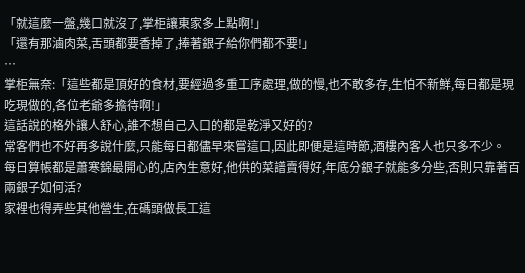「就這麼一盤,幾口就沒了,掌柜讓東家多上點啊!」
「還有那滷肉菜,舌頭都要香掉了,捧著銀子給你們都不要!」
…
掌柜無奈:「這些都是頂好的食材,要經過多重工序處理,做的慢,也不敢多存,生怕不新鮮,每日都是現吃現做的,各位老爺多擔待啊!」
這話說的格外讓人舒心,誰不想自己入口的都是乾淨又好的?
常客們也不好再多說什麼,只能每日都儘早來嘗這口,因此即便是這時節,酒樓內客人也只多不少。
每日算帳都是蕭寒錦最開心的,店內生意好,他供的菜譜賣得好,年底分銀子就能多分些,否則只靠著百兩銀子如何活?
家裡也得弄些其他營生,在碼頭做長工這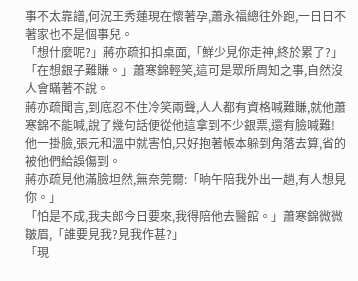事不太靠譜,何況王秀蓮現在懷著孕,蕭永福總往外跑,一日日不著家也不是個事兒。
「想什麼呢?」蔣亦疏扣扣桌面,「鮮少見你走神,終於累了?」
「在想銀子難賺。」蕭寒錦輕笑,這可是眾所周知之事,自然沒人會瞞著不說。
蔣亦疏聞言,到底忍不住冷笑兩聲,人人都有資格喊難賺,就他蕭寒錦不能喊,說了幾句話便從他這拿到不少銀票,還有臉喊難!
他一掛臉,張元和溫中就害怕,只好抱著帳本躲到角落去算,省的被他們給誤傷到。
蔣亦疏見他滿臉坦然,無奈莞爾:「晌午陪我外出一趟,有人想見你。」
「怕是不成,我夫郎今日要來,我得陪他去醫館。」蕭寒錦微微皺眉,「誰要見我?見我作甚?」
「現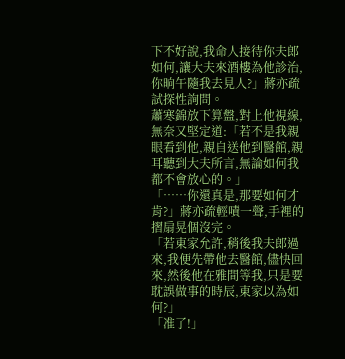下不好說,我命人接待你夫郎如何,讓大夫來酒樓為他診治,你晌午隨我去見人?」蔣亦疏試探性詢問。
蕭寒錦放下算盤,對上他視線,無奈又堅定道:「若不是我親眼看到他,親自送他到醫館,親耳聽到大夫所言,無論如何我都不會放心的。」
「……你還真是,那要如何才肯?」蔣亦疏輕嘖一聲,手裡的摺扇晃個沒完。
「若東家允許,稍後我夫郎過來,我便先帶他去醫館,儘快回來,然後他在雅間等我,只是要耽誤做事的時辰,東家以為如何?」
「准了!」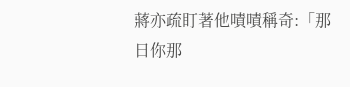蔣亦疏盯著他嘖嘖稱奇:「那日你那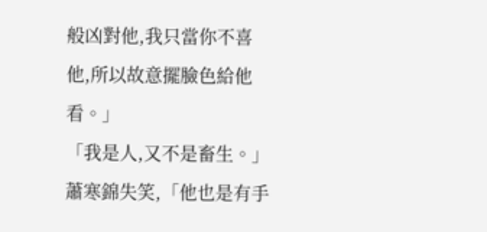般凶對他,我只當你不喜他,所以故意擺臉色給他看。」
「我是人,又不是畜生。」蕭寒錦失笑,「他也是有手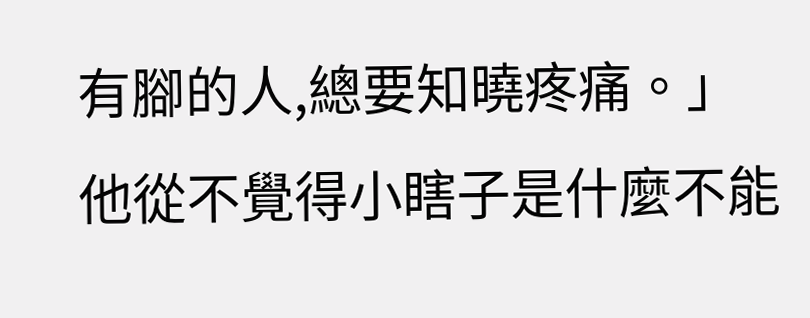有腳的人,總要知曉疼痛。」
他從不覺得小瞎子是什麼不能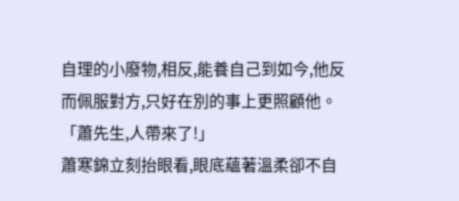自理的小廢物,相反,能養自己到如今,他反而佩服對方,只好在別的事上更照顧他。
「蕭先生,人帶來了!」
蕭寒錦立刻抬眼看,眼底蘊著溫柔卻不自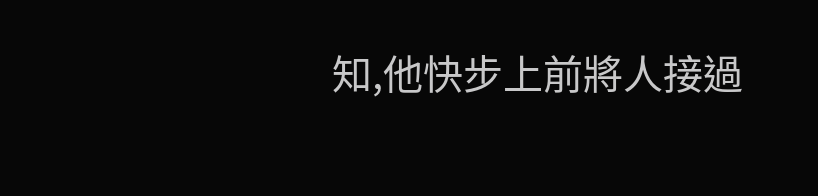知,他快步上前將人接過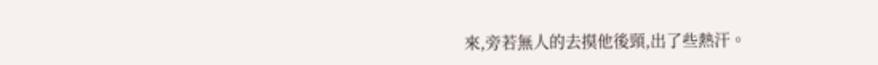來,旁若無人的去摸他後頸,出了些熱汗。